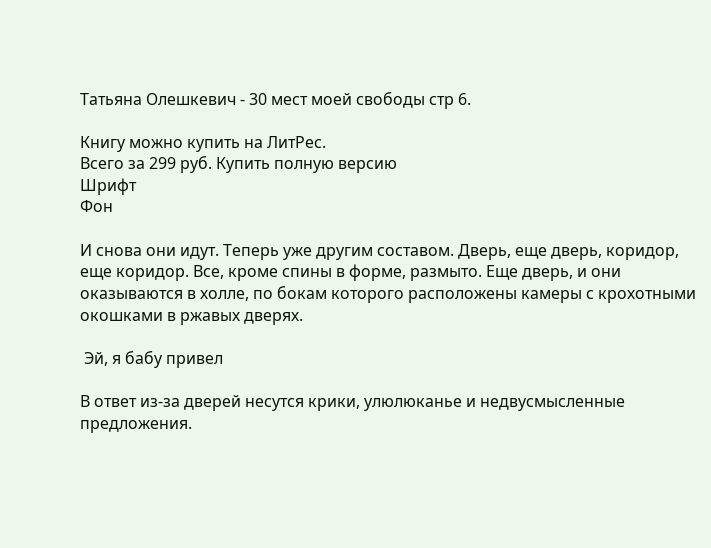Татьяна Олешкевич - 30 мест моей свободы стр 6.

Книгу можно купить на ЛитРес.
Всего за 299 руб. Купить полную версию
Шрифт
Фон

И снова они идут. Теперь уже другим составом. Дверь, еще дверь, коридор, еще коридор. Все, кроме спины в форме, размыто. Еще дверь, и они оказываются в холле, по бокам которого расположены камеры с крохотными окошками в ржавых дверях.

 Эй, я бабу привел

В ответ из-за дверей несутся крики, улюлюканье и недвусмысленные предложения.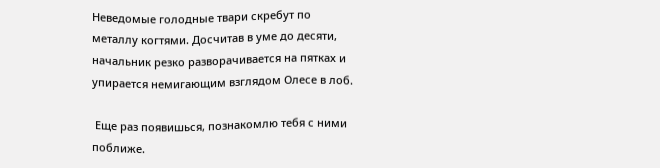Неведомые голодные твари скребут по металлу когтями. Досчитав в уме до десяти, начальник резко разворачивается на пятках и упирается немигающим взглядом Олесе в лоб.

 Еще раз появишься, познакомлю тебя с ними поближе.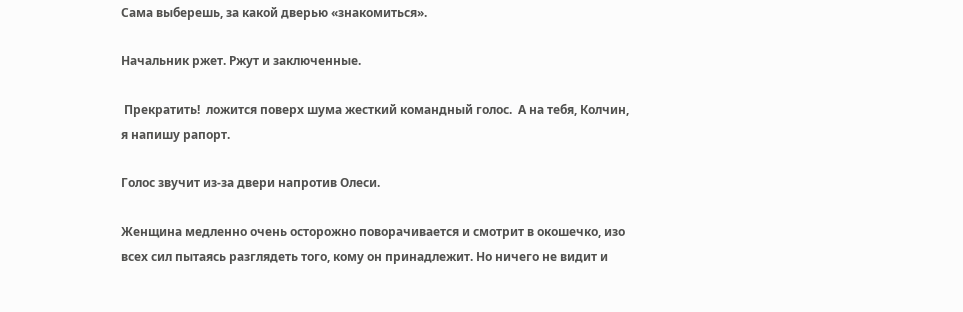Сама выберешь, за какой дверью «знакомиться».

Начальник ржет. Ржут и заключенные.

 Прекратить!  ложится поверх шума жесткий командный голос.  А на тебя, Колчин, я напишу рапорт.

Голос звучит из-за двери напротив Олеси.

Женщина медленно очень осторожно поворачивается и смотрит в окошечко, изо всех сил пытаясь разглядеть того, кому он принадлежит. Но ничего не видит и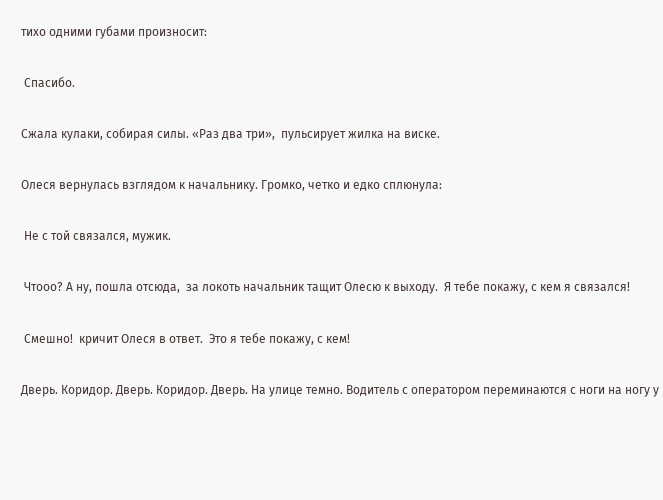тихо одними губами произносит:

 Спасибо.

Сжала кулаки, собирая силы. «Раз два три»,  пульсирует жилка на виске.

Олеся вернулась взглядом к начальнику. Громко, четко и едко сплюнула:

 Не с той связался, мужик.

 Чтооо? А ну, пошла отсюда,  за локоть начальник тащит Олесю к выходу.  Я тебе покажу, с кем я связался!

 Смешно!  кричит Олеся в ответ.  Это я тебе покажу, с кем!

Дверь. Коридор. Дверь. Коридор. Дверь. На улице темно. Водитель с оператором переминаются с ноги на ногу у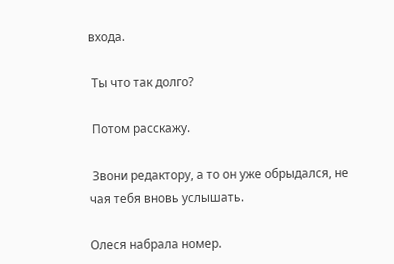входа.

 Ты что так долго?

 Потом расскажу.

 Звони редактору, а то он уже обрыдался, не чая тебя вновь услышать.

Олеся набрала номер.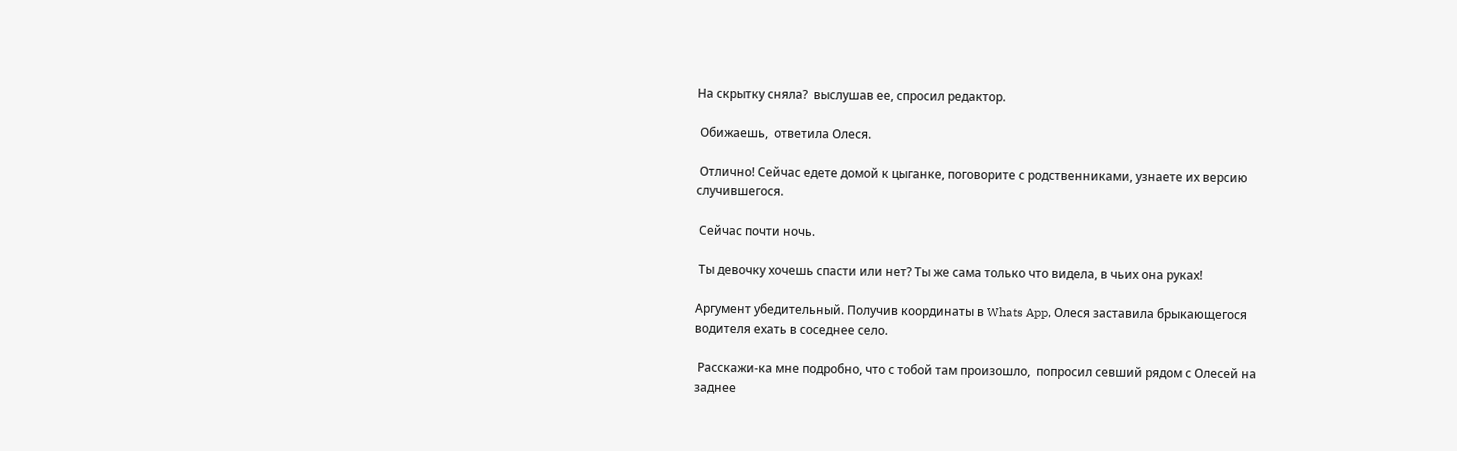На скрытку сняла?  выслушав ее, спросил редактор.

 Обижаешь,  ответила Олеся.

 Отлично! Сейчас едете домой к цыганке, поговорите с родственниками, узнаете их версию случившегося.

 Сейчас почти ночь.

 Ты девочку хочешь спасти или нет? Ты же сама только что видела, в чьих она руках!

Аргумент убедительный. Получив координаты в Whats App, Олеся заставила брыкающегося водителя ехать в соседнее село.

 Расскажи-ка мне подробно, что с тобой там произошло,  попросил севший рядом с Олесей на заднее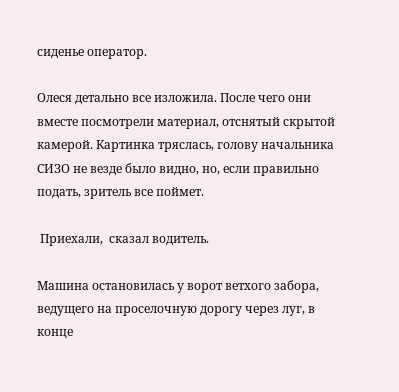сиденье оператор.

Олеся детально все изложила. После чего они вместе посмотрели материал, отснятый скрытой камерой. Картинка тряслась, голову начальника СИЗО не везде было видно, но, если правильно подать, зритель все поймет.

 Приехали,  сказал водитель.

Машина остановилась у ворот ветхого забора, ведущего на проселочную дорогу через луг, в конце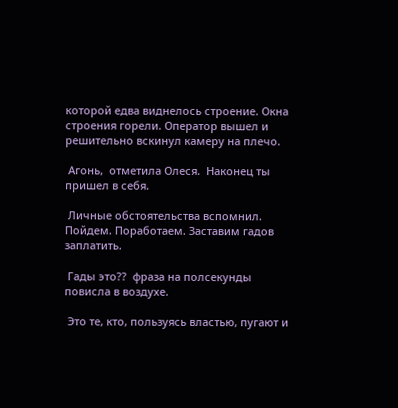которой едва виднелось строение. Окна строения горели. Оператор вышел и решительно вскинул камеру на плечо.

 Агонь,  отметила Олеся.  Наконец ты пришел в себя.

 Личные обстоятельства вспомнил. Пойдем. Поработаем. Заставим гадов заплатить.

 Гады это??  фраза на полсекунды повисла в воздухе.

 Это те, кто, пользуясь властью, пугают и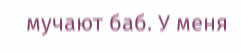мучают баб. У меня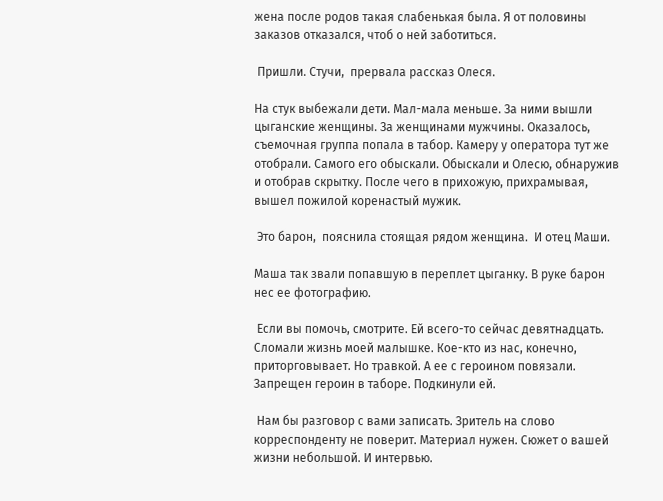жена после родов такая слабенькая была. Я от половины заказов отказался, чтоб о ней заботиться.

 Пришли. Стучи,  прервала рассказ Олеся.

На стук выбежали дети. Мал-мала меньше. За ними вышли цыганские женщины. За женщинами мужчины. Оказалось, съемочная группа попала в табор. Камеру у оператора тут же отобрали. Самого его обыскали. Обыскали и Олесю, обнаружив и отобрав скрытку. После чего в прихожую, прихрамывая, вышел пожилой коренастый мужик.

 Это барон,  пояснила стоящая рядом женщина.  И отец Маши.

Маша так звали попавшую в переплет цыганку. В руке барон нес ее фотографию.

 Если вы помочь, смотрите. Ей всего-то сейчас девятнадцать. Сломали жизнь моей малышке. Кое-кто из нас, конечно, приторговывает. Но травкой. А ее с героином повязали. Запрещен героин в таборе. Подкинули ей.

 Нам бы разговор с вами записать. Зритель на слово корреспонденту не поверит. Материал нужен. Сюжет о вашей жизни небольшой. И интервью.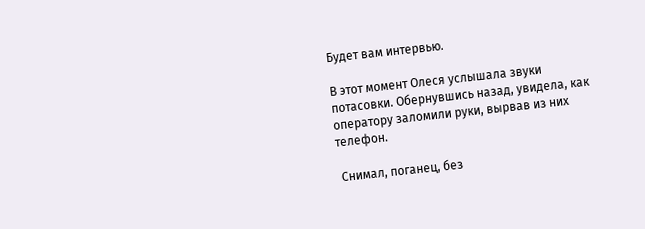Будет вам интервью.

В этот момент Олеся услышала звуки потасовки. Обернувшись назад, увидела, как оператору заломили руки, вырвав из них телефон.

 Снимал, поганец, без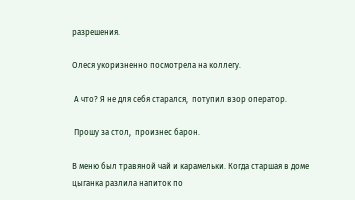разрешения.

Олеся укоризненно посмотрела на коллегу.

 А что? Я не для себя старался,  потупил взор оператор.

 Прошу за стол,  произнес барон.

В меню был травяной чай и карамельки. Когда старшая в доме цыганка разлила напиток по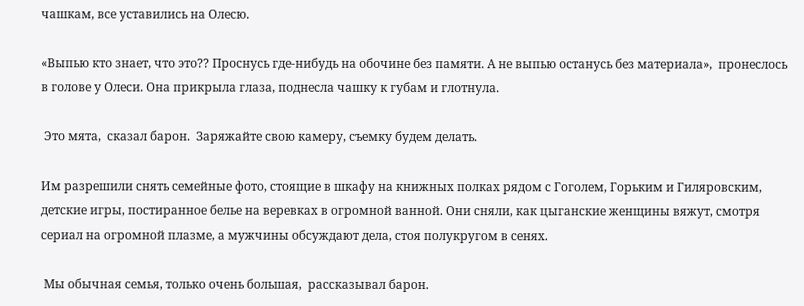чашкам, все уставились на Олесю.

«Выпью кто знает, что это?? Проснусь где-нибудь на обочине без памяти. А не выпью останусь без материала»,  пронеслось в голове у Олеси. Она прикрыла глаза, поднесла чашку к губам и глотнула.

 Это мята,  сказал барон.  Заряжайте свою камеру, съемку будем делать.

Им разрешили снять семейные фото, стоящие в шкафу на книжных полках рядом с Гоголем, Горьким и Гиляровским, детские игры, постиранное белье на веревках в огромной ванной. Они сняли, как цыганские женщины вяжут, смотря сериал на огромной плазме, а мужчины обсуждают дела, стоя полукругом в сенях.

 Мы обычная семья, только очень большая,  рассказывал барон.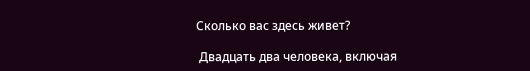Сколько вас здесь живет?

 Двадцать два человека, включая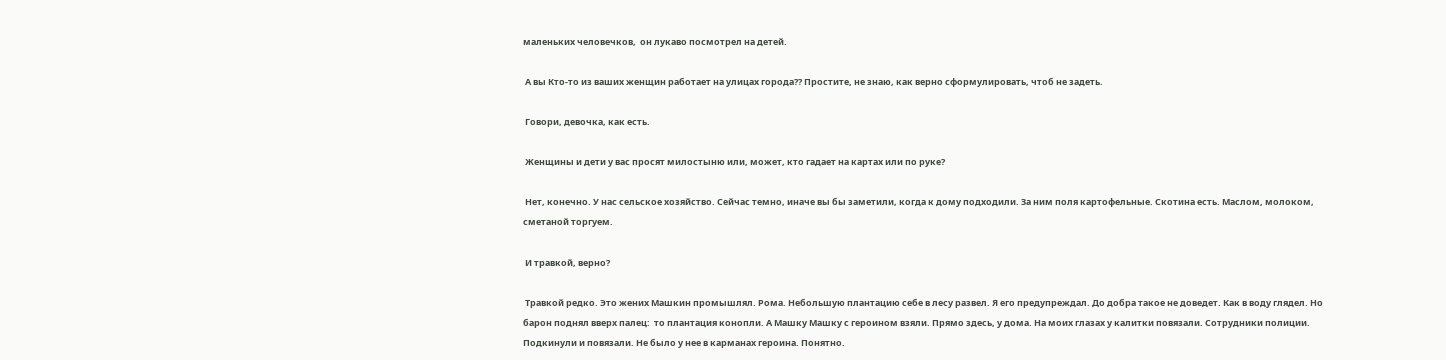маленьких человечков,  он лукаво посмотрел на детей.

 А вы Кто-то из ваших женщин работает на улицах города?? Простите, не знаю, как верно сформулировать, чтоб не задеть.

 Говори, девочка, как есть.

 Женщины и дети у вас просят милостыню или, может, кто гадает на картах или по руке?

 Нет, конечно. У нас сельское хозяйство. Сейчас темно, иначе вы бы заметили, когда к дому подходили. За ним поля картофельные. Скотина есть. Маслом, молоком, сметаной торгуем.

 И травкой, верно?

 Травкой редко. Это жених Машкин промышлял. Рома. Небольшую плантацию себе в лесу развел. Я его предупреждал. До добра такое не доведет. Как в воду глядел. Но  барон поднял вверх палец:  то плантация конопли. А Машку Машку с героином взяли. Прямо здесь, у дома. На моих глазах у калитки повязали. Сотрудники полиции. Подкинули и повязали. Не было у нее в карманах героина. Понятно.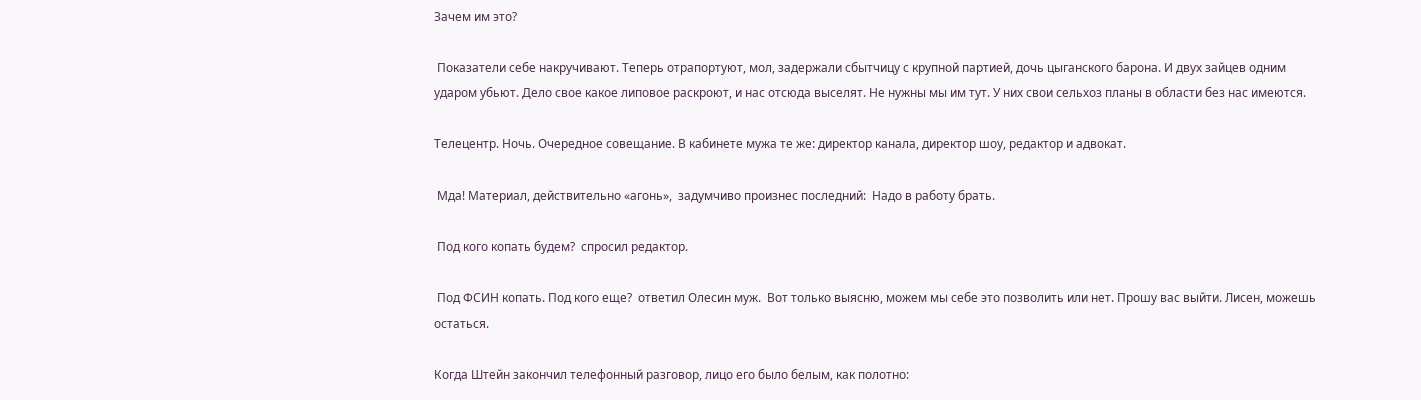Зачем им это?

 Показатели себе накручивают. Теперь отрапортуют, мол, задержали сбытчицу с крупной партией, дочь цыганского барона. И двух зайцев одним ударом убьют. Дело свое какое липовое раскроют, и нас отсюда выселят. Не нужны мы им тут. У них свои сельхоз планы в области без нас имеются.

Телецентр. Ночь. Очередное совещание. В кабинете мужа те же: директор канала, директор шоу, редактор и адвокат.

 Мда! Материал, действительно «агонь»,  задумчиво произнес последний:  Надо в работу брать.

 Под кого копать будем?  спросил редактор.

 Под ФСИН копать. Под кого еще?  ответил Олесин муж.  Вот только выясню, можем мы себе это позволить или нет. Прошу вас выйти. Лисен, можешь остаться.

Когда Штейн закончил телефонный разговор, лицо его было белым, как полотно: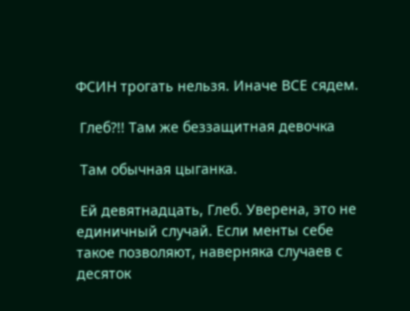ФСИН трогать нельзя. Иначе ВСЕ сядем.

 Глеб?!! Там же беззащитная девочка

 Там обычная цыганка.

 Ей девятнадцать, Глеб. Уверена, это не единичный случай. Если менты себе такое позволяют, наверняка случаев с десяток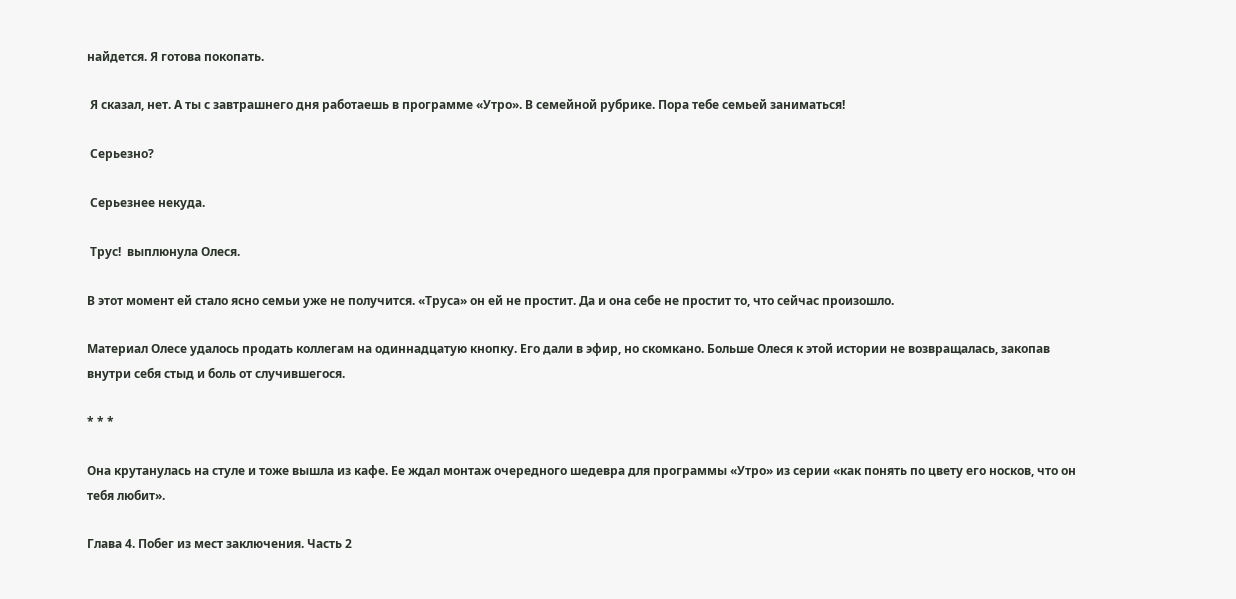найдется. Я готова покопать.

 Я сказал, нет. А ты с завтрашнего дня работаешь в программе «Утро». В семейной рубрике. Пора тебе семьей заниматься!

 Серьезно?

 Серьезнее некуда.

 Трус!  выплюнула Олеся.

В этот момент ей стало ясно семьи уже не получится. «Труса» он ей не простит. Да и она себе не простит то, что сейчас произошло.

Материал Олесе удалось продать коллегам на одиннадцатую кнопку. Его дали в эфир, но скомкано. Больше Олеся к этой истории не возвращалась, закопав внутри себя стыд и боль от случившегося.

* * *

Она крутанулась на стуле и тоже вышла из кафе. Ее ждал монтаж очередного шедевра для программы «Утро» из серии «как понять по цвету его носков, что он тебя любит».

Глава 4. Побег из мест заключения. Часть 2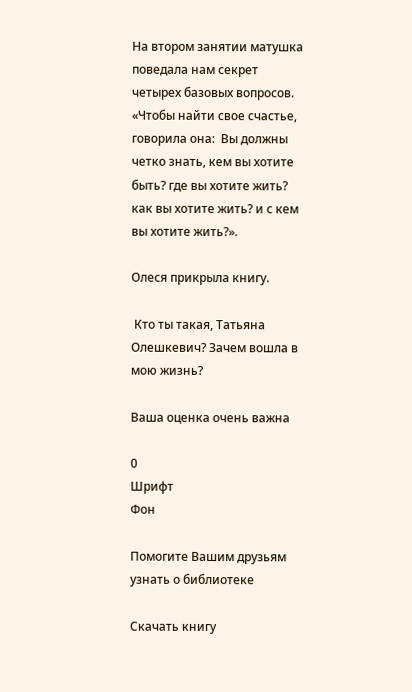На втором занятии матушка поведала нам секрет четырех базовых вопросов. «Чтобы найти свое счастье,  говорила она:  Вы должны четко знать, кем вы хотите быть? где вы хотите жить? как вы хотите жить? и с кем вы хотите жить?».

Олеся прикрыла книгу.

 Кто ты такая, Татьяна Олешкевич? Зачем вошла в мою жизнь?

Ваша оценка очень важна

0
Шрифт
Фон

Помогите Вашим друзьям узнать о библиотеке

Скачать книгу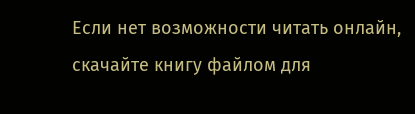Если нет возможности читать онлайн, скачайте книгу файлом для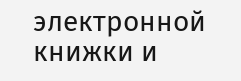электронной книжки и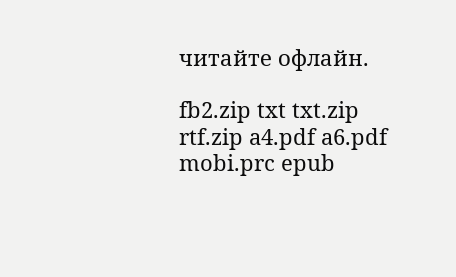читайте офлайн.

fb2.zip txt txt.zip rtf.zip a4.pdf a6.pdf mobi.prc epub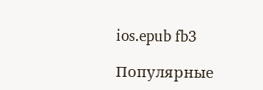ios.epub fb3

Популярные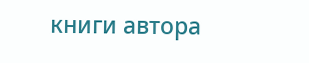книги автора